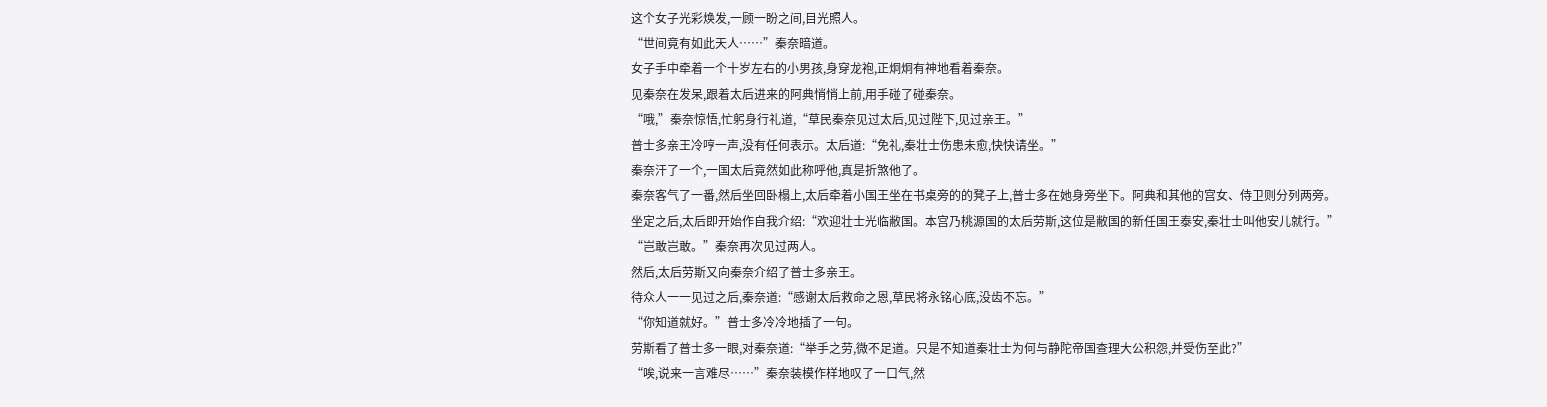这个女子光彩焕发,一顾一盼之间,目光照人。
“世间竟有如此天人……”秦奈暗道。
女子手中牵着一个十岁左右的小男孩,身穿龙袍,正炯炯有神地看着秦奈。
见秦奈在发呆,跟着太后进来的阿典悄悄上前,用手碰了碰秦奈。
“哦,”秦奈惊悟,忙躬身行礼道,“草民秦奈见过太后,见过陛下,见过亲王。”
普士多亲王冷哼一声,没有任何表示。太后道:“免礼,秦壮士伤患未愈,快快请坐。”
秦奈汗了一个,一国太后竟然如此称呼他,真是折煞他了。
秦奈客气了一番,然后坐回卧榻上,太后牵着小国王坐在书桌旁的的凳子上,普士多在她身旁坐下。阿典和其他的宫女、侍卫则分列两旁。
坐定之后,太后即开始作自我介绍:“欢迎壮士光临敝国。本宫乃桃源国的太后劳斯,这位是敝国的新任国王泰安,秦壮士叫他安儿就行。”
“岂敢岂敢。”秦奈再次见过两人。
然后,太后劳斯又向秦奈介绍了普士多亲王。
待众人一一见过之后,秦奈道:“感谢太后救命之恩,草民将永铭心底,没齿不忘。”
“你知道就好。”普士多冷冷地插了一句。
劳斯看了普士多一眼,对秦奈道:“举手之劳,微不足道。只是不知道秦壮士为何与静陀帝国查理大公积怨,并受伤至此?”
“唉,说来一言难尽……”秦奈装模作样地叹了一口气,然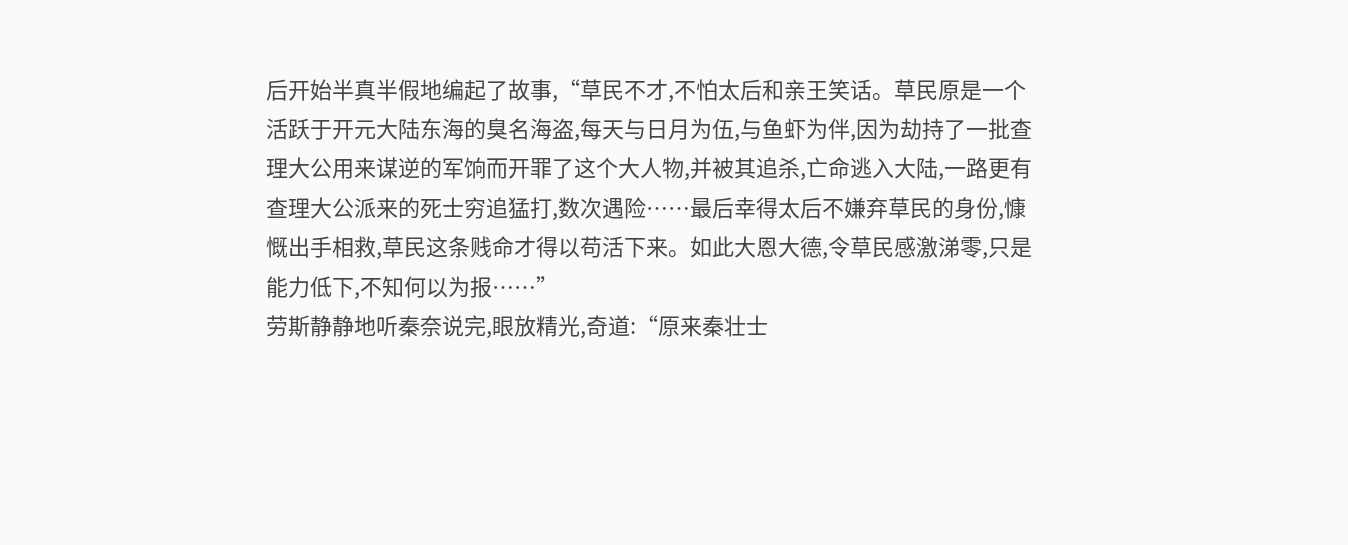后开始半真半假地编起了故事,“草民不才,不怕太后和亲王笑话。草民原是一个活跃于开元大陆东海的臭名海盗,每天与日月为伍,与鱼虾为伴,因为劫持了一批查理大公用来谋逆的军饷而开罪了这个大人物,并被其追杀,亡命逃入大陆,一路更有查理大公派来的死士穷追猛打,数次遇险……最后幸得太后不嫌弃草民的身份,慷慨出手相救,草民这条贱命才得以苟活下来。如此大恩大德,令草民感激涕零,只是能力低下,不知何以为报……”
劳斯静静地听秦奈说完,眼放精光,奇道:“原来秦壮士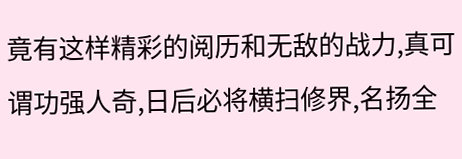竟有这样精彩的阅历和无敌的战力,真可谓功强人奇,日后必将横扫修界,名扬全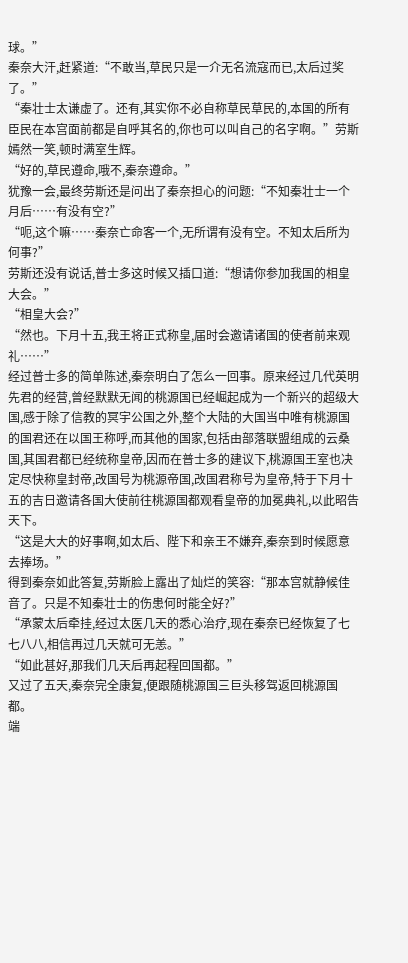球。”
秦奈大汗,赶紧道:“不敢当,草民只是一介无名流寇而已,太后过奖了。”
“秦壮士太谦虚了。还有,其实你不必自称草民草民的,本国的所有臣民在本宫面前都是自呼其名的,你也可以叫自己的名字啊。”劳斯嫣然一笑,顿时满室生辉。
“好的,草民遵命,哦不,秦奈遵命。”
犹豫一会,最终劳斯还是问出了秦奈担心的问题:“不知秦壮士一个月后……有没有空?”
“呃,这个嘛……秦奈亡命客一个,无所谓有没有空。不知太后所为何事?”
劳斯还没有说话,普士多这时候又插口道:“想请你参加我国的相皇大会。”
“相皇大会?”
“然也。下月十五,我王将正式称皇,届时会邀请诸国的使者前来观礼……”
经过普士多的简单陈述,秦奈明白了怎么一回事。原来经过几代英明先君的经营,曾经默默无闻的桃源国已经崛起成为一个新兴的超级大国,感于除了信教的冥宇公国之外,整个大陆的大国当中唯有桃源国的国君还在以国王称呼,而其他的国家,包括由部落联盟组成的云桑国,其国君都已经统称皇帝,因而在普士多的建议下,桃源国王室也决定尽快称皇封帝,改国号为桃源帝国,改国君称号为皇帝,特于下月十五的吉日邀请各国大使前往桃源国都观看皇帝的加冕典礼,以此昭告天下。
“这是大大的好事啊,如太后、陛下和亲王不嫌弃,秦奈到时候愿意去捧场。”
得到秦奈如此答复,劳斯脸上露出了灿烂的笑容:“那本宫就静候佳音了。只是不知秦壮士的伤患何时能全好?”
“承蒙太后牵挂,经过太医几天的悉心治疗,现在秦奈已经恢复了七七八八,相信再过几天就可无恙。”
“如此甚好,那我们几天后再起程回国都。”
又过了五天,秦奈完全康复,便跟随桃源国三巨头移驾返回桃源国都。
端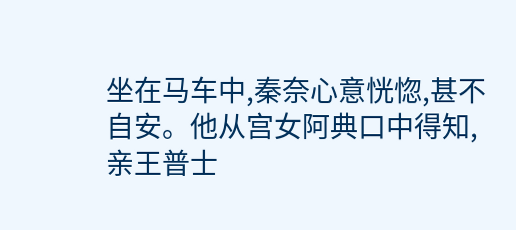坐在马车中,秦奈心意恍惚,甚不自安。他从宫女阿典口中得知,亲王普士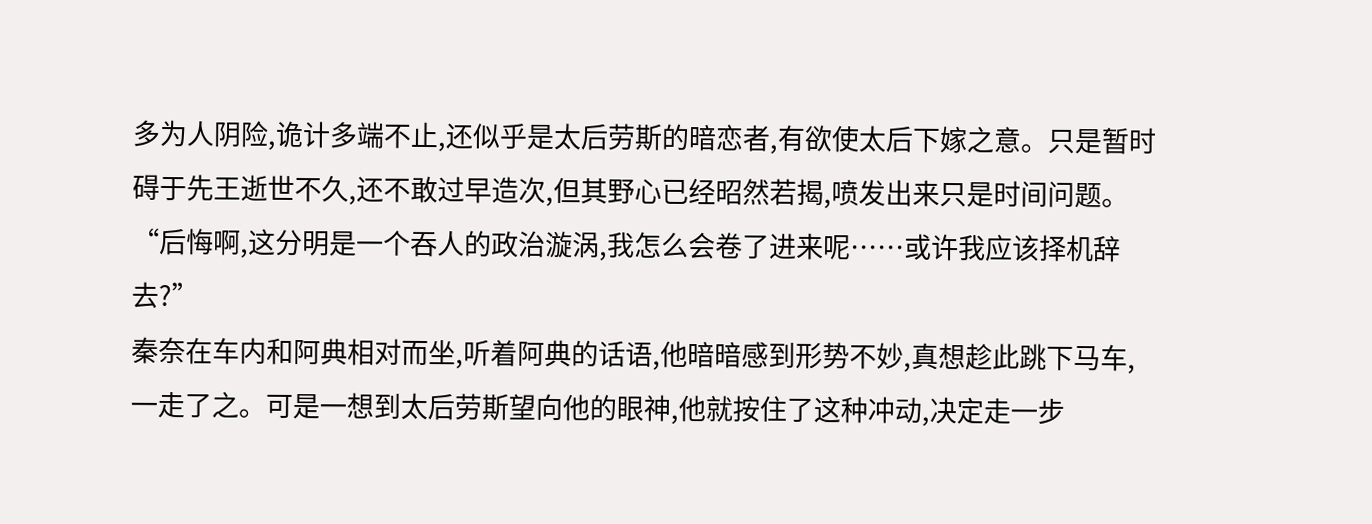多为人阴险,诡计多端不止,还似乎是太后劳斯的暗恋者,有欲使太后下嫁之意。只是暂时碍于先王逝世不久,还不敢过早造次,但其野心已经昭然若揭,喷发出来只是时间问题。
“后悔啊,这分明是一个吞人的政治漩涡,我怎么会卷了进来呢……或许我应该择机辞去?”
秦奈在车内和阿典相对而坐,听着阿典的话语,他暗暗感到形势不妙,真想趁此跳下马车,一走了之。可是一想到太后劳斯望向他的眼神,他就按住了这种冲动,决定走一步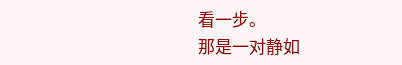看一步。
那是一对静如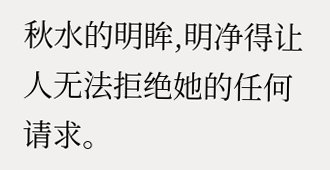秋水的明眸,明净得让人无法拒绝她的任何请求。